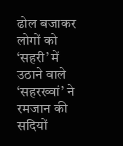ढोल बजाकर लोगों को ‘सहरी’ में उठाने वाले ‘सहरख्वां’ ने रमजान की सदियों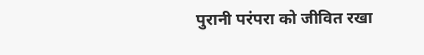पुरानी परंपरा को जीवित रखा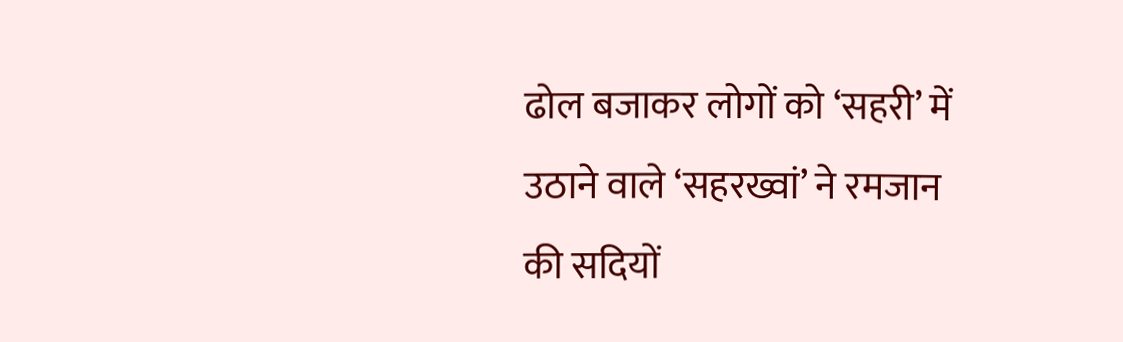ढोल बजाकर लोगों को ‘सहरी’ में उठाने वाले ‘सहरख्वां’ ने रमजान की सदियों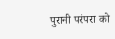पुरानी परंपरा को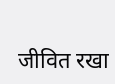जीवित रखा